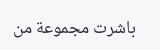باشرت مجموعة من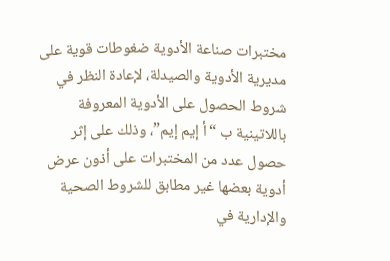مختبرات صناعة الأدوية ضغوطات قوية على مديرية الأدوية والصيدلة، لإعادة النظر في شروط الحصول على الأدوية المعروفة باللاتينية ب “أ إيم إيم”، وذلك على إثر حصول عدد من المختبرات على أذون عرض أدوية بعضها غير مطابق للشروط الصحية والإدارية في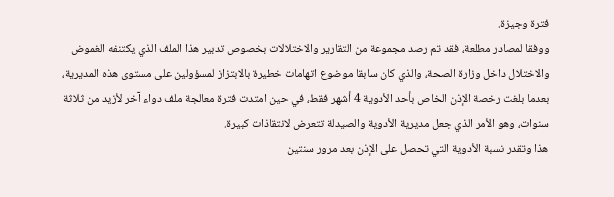فترة وجيزة.
ووفقا لمصادر مطلعة، فقد تم رصد مجموعة من التقارير والاختلالات بخصوص تدبير هذا الملف الذي يكتنفه الغموض والاختلال داخل وزارة الصحة، والذي كان سابقا موضوع اتهامات خطيرة بالابتزاز لمسؤولين على مستوى هذه المديرية، بعدما بلغت رخصة الإذن الخاص بأحد الأدوية 4 أشهر فقط، في حين امتدت فترة معالجة ملف دواء آخر لأزيد من ثلاثة سنوات، وهو الأمر الذي جعل مديرية الأدوية والصيدلة تتعرض لانتقاذات كبيرة.
هذا وتقدر نسبة الأدوية التي تحصل على الإذن بعد مرور سنتين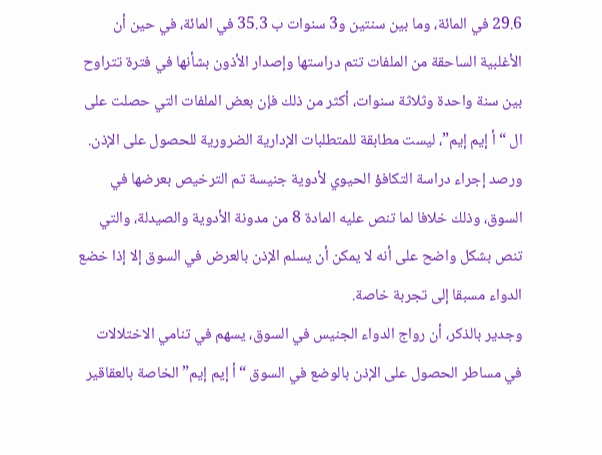29.6 في المائة، وما بين سنتين و3 سنوات ب 35.3 في المائة، في حين أن الأغلبية الساحقة من الملفات تتم دراستها وإصدار الأذون بشأنها في فترة تتراوح بين سنة واحدة وثلاثة سنوات، أكثر من ذلك فإن بعض الملفات التي حصلت على ال “أ إيم إيم”، ليست مطابقة للمتطلبات الإدارية الضرورية للحصول على الإذن. ورصد إجراء دراسة التكافؤ الحيوي لأدوية جنيسة تم الترخيص بعرضها في السوق، وذلك خلافا لما تنص عليه المادة 8 من مدونة الأدوية والصيدلة، والتي تنص بشكل واضح على أنه لا يمكن أن يسلم الإذن بالعرض في السوق إلا إذا خضع الدواء مسبقا إلى تجربة خاصة.
وجدير بالذكر، أن رواج الدواء الجنيس في السوق، يسهم في تنامي الاختلالات في مساطر الحصول على الإذن بالوضع في السوق “أ إيم إيم” الخاصة بالعقاقير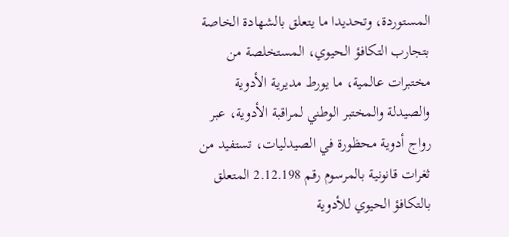المستوردة، وتحديدا ما يتعلق بالشهادة الخاصة بتجارب التكافؤ الحيوي، المستخلصة من مختبرات عالمية، ما يورط مديرية الأدوية والصيدلة والمختبر الوطني لمراقبة الأدوية، عبر رواج أدوية محظورة في الصيدليات، تستفيد من ثغرات قانونية بالمرسوم رقم 2.12.198 المتعلق بالتكافؤ الحيوي للأدوية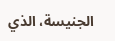الجنيسة، الذي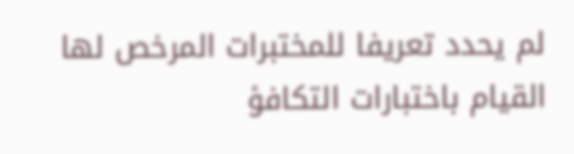لم يحدد تعريفا للمختبرات المرخص لها القيام باختبارات التكافؤ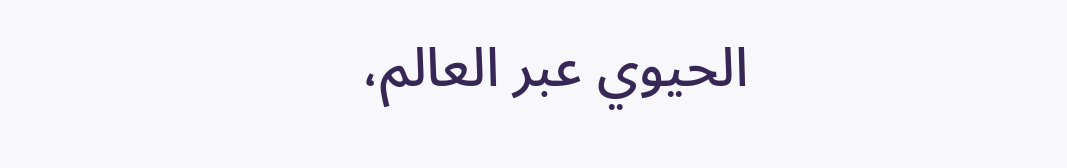الحيوي عبر العالم،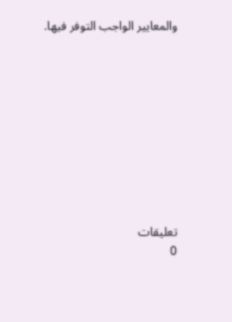والمعايير الواجب التوفر فيها.










تعليقات
0